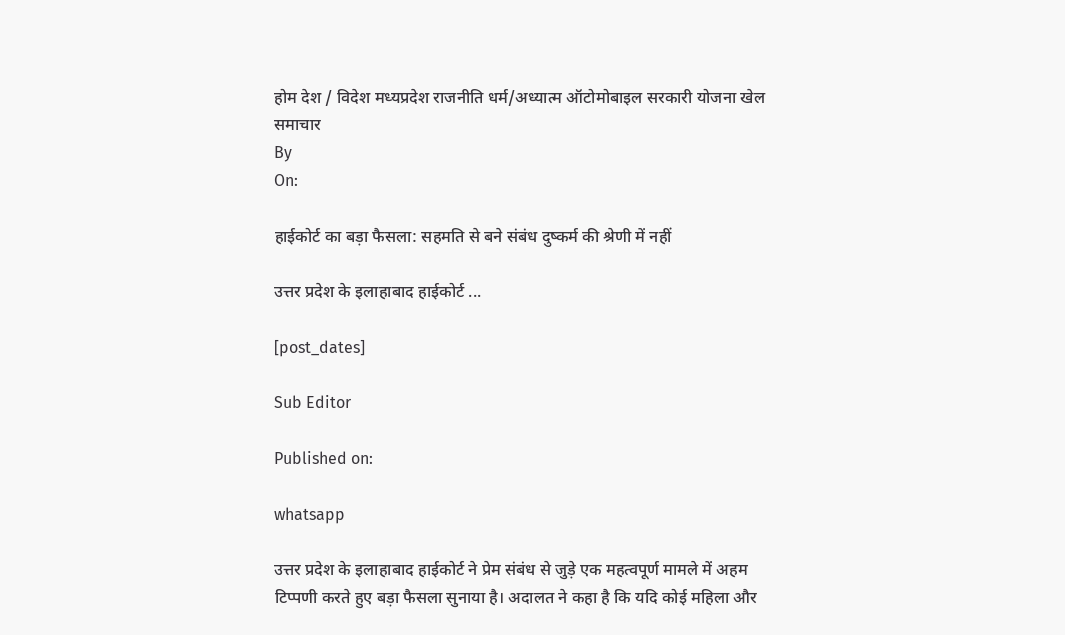होम देश / विदेश मध्यप्रदेश राजनीति धर्म/अध्यात्म ऑटोमोबाइल सरकारी योजना खेल समाचार
By
On:

हाईकोर्ट का बड़ा फैसला: सहमति से बने संबंध दुष्कर्म की श्रेणी में नहीं

उत्तर प्रदेश के इलाहाबाद हाईकोर्ट ...

[post_dates]

Sub Editor

Published on:

whatsapp

उत्तर प्रदेश के इलाहाबाद हाईकोर्ट ने प्रेम संबंध से जुड़े एक महत्वपूर्ण मामले में अहम टिप्पणी करते हुए बड़ा फैसला सुनाया है। अदालत ने कहा है कि यदि कोई महिला और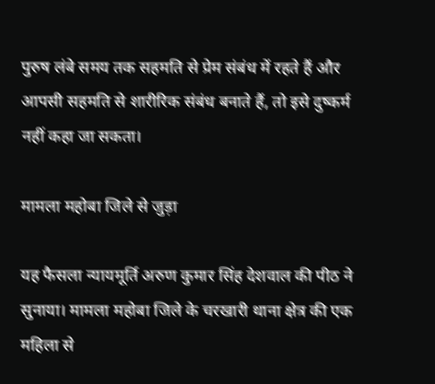पुरुष लंबे समय तक सहमति से प्रेम संबंध में रहते हैं और आपसी सहमति से शारीरिक संबंध बनाते हैं, तो इसे दुष्कर्म नहीं कहा जा सकता।

मामला महोबा जिले से जुड़ा

यह फैसला न्यायमूर्ति अरुण कुमार सिंह देशवाल की पीठ ने सुनाया। मामला महोबा जिले के चरखारी थाना क्षेत्र की एक महिला से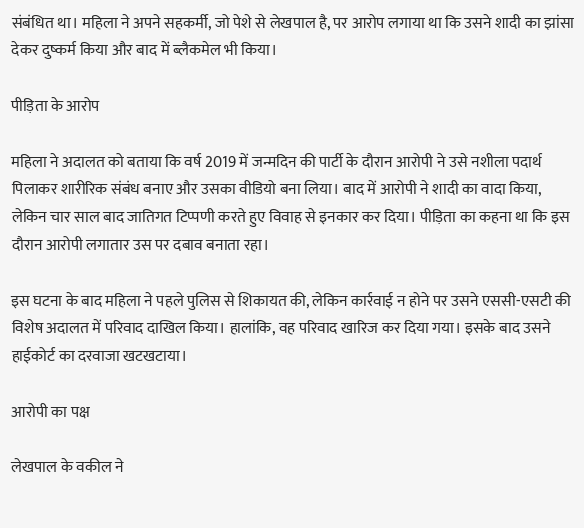संबंधित था। महिला ने अपने सहकर्मी, जो पेशे से लेखपाल है, पर आरोप लगाया था कि उसने शादी का झांसा देकर दुष्कर्म किया और बाद में ब्लैकमेल भी किया।

पीड़िता के आरोप

महिला ने अदालत को बताया कि वर्ष 2019 में जन्मदिन की पार्टी के दौरान आरोपी ने उसे नशीला पदार्थ पिलाकर शारीरिक संबंध बनाए और उसका वीडियो बना लिया। बाद में आरोपी ने शादी का वादा किया, लेकिन चार साल बाद जातिगत टिप्पणी करते हुए विवाह से इनकार कर दिया। पीड़िता का कहना था कि इस दौरान आरोपी लगातार उस पर दबाव बनाता रहा।

इस घटना के बाद महिला ने पहले पुलिस से शिकायत की, लेकिन कार्रवाई न होने पर उसने एससी-एसटी की विशेष अदालत में परिवाद दाखिल किया। हालांकि, वह परिवाद खारिज कर दिया गया। इसके बाद उसने हाईकोर्ट का दरवाजा खटखटाया।

आरोपी का पक्ष

लेखपाल के वकील ने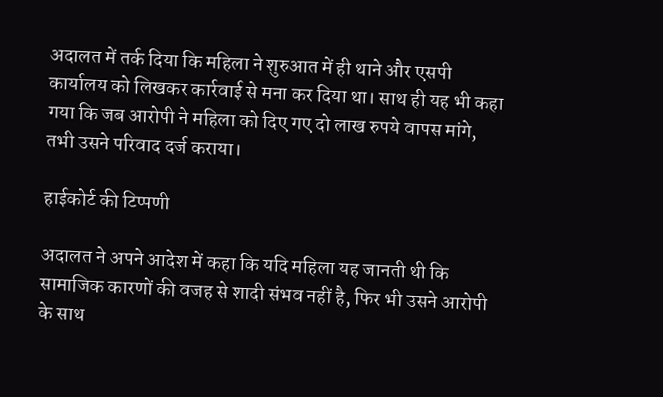अदालत में तर्क दिया कि महिला ने शुरुआत में ही थाने और एसपी कार्यालय को लिखकर कार्रवाई से मना कर दिया था। साथ ही यह भी कहा गया कि जब आरोपी ने महिला को दिए गए दो लाख रुपये वापस मांगे, तभी उसने परिवाद दर्ज कराया।

हाईकोर्ट की टिप्पणी

अदालत ने अपने आदेश में कहा कि यदि महिला यह जानती थी कि सामाजिक कारणों की वजह से शादी संभव नहीं है, फिर भी उसने आरोपी के साथ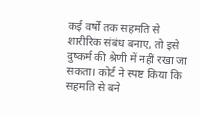कई वर्षों तक सहमति से शारीरिक संबंध बनाए, तो इसे दुष्कर्म की श्रेणी में नहीं रखा जा सकता। कोर्ट ने स्पष्ट किया कि सहमति से बने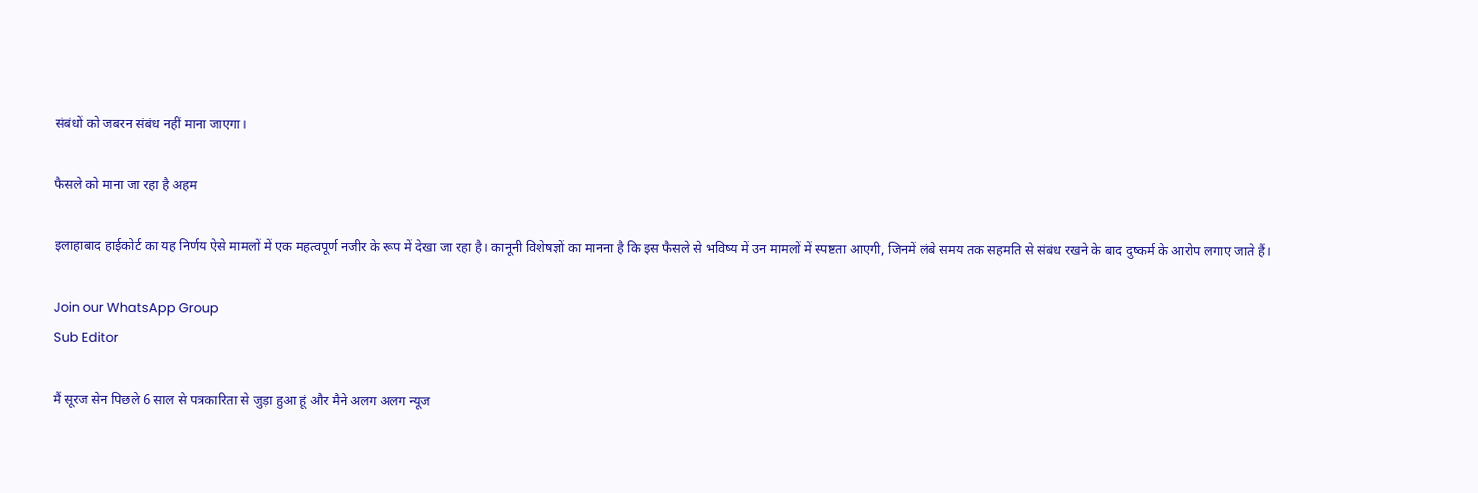संबंधों को जबरन संबंध नहीं माना जाएगा।

फैसले को माना जा रहा है अहम

इलाहाबाद हाईकोर्ट का यह निर्णय ऐसे मामलों में एक महत्वपूर्ण नजीर के रूप में देखा जा रहा है। कानूनी विशेषज्ञों का मानना है कि इस फैसले से भविष्य में उन मामलों में स्पष्टता आएगी, जिनमें लंबे समय तक सहमति से संबंध रखने के बाद दुष्कर्म के आरोप लगाए जाते हैं।

Join our WhatsApp Group
Sub Editor

मैं सूरज सेन पिछले 6 साल से पत्रकारिता से जुड़ा हुआ हूं और मैने अलग अलग न्यूज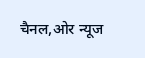चैनल,ओर न्यूज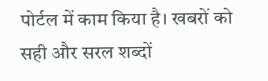पोर्टल में काम किया है। खबरों को सही और सरल शब्दों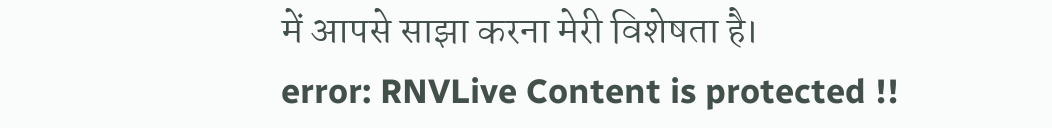में आपसे साझा करना मेरी विशेषता है।
error: RNVLive Content is protected !!